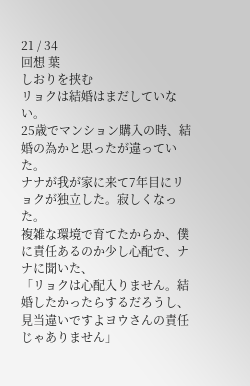21 / 34
回想 葉
しおりを挟む
リョクは結婚はまだしていない。
25歳でマンション購入の時、結婚の為かと思ったが違っていた。
ナナが我が家に来て7年目にリョクが独立した。寂しくなった。
複雑な環境で育てたからか、僕に責任あるのか少し心配で、ナナに聞いた、
「リョクは心配入りません。結婚したかったらするだろうし、見当違いですよヨウさんの責任じゃありません」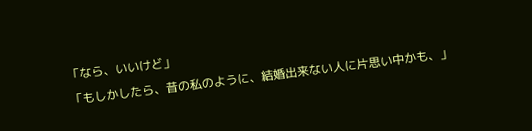「なら、いいけど」
「もしかしたら、昔の私のように、結婚出来ない人に片思い中かも、」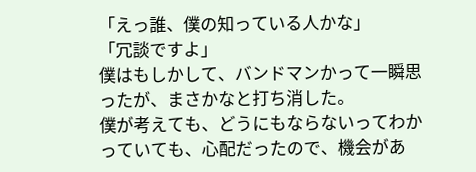「えっ誰、僕の知っている人かな」
「冗談ですよ」
僕はもしかして、バンドマンかって一瞬思ったが、まさかなと打ち消した。
僕が考えても、どうにもならないってわかっていても、心配だったので、機会があ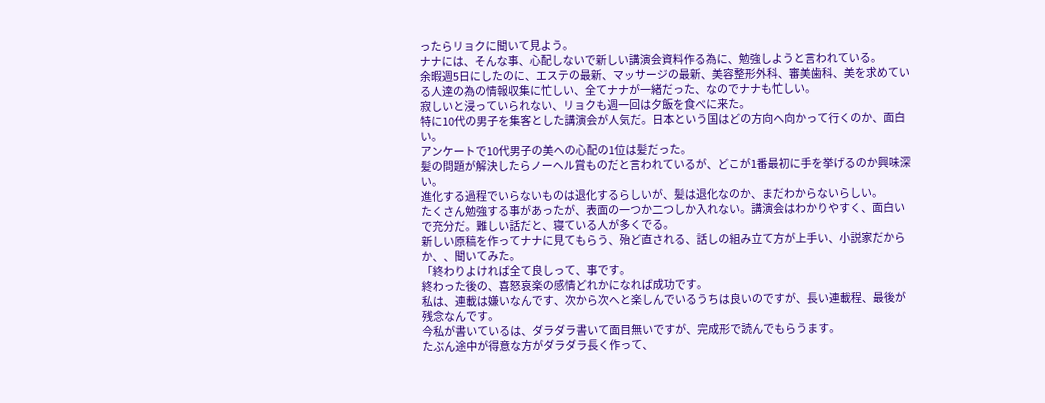ったらリョクに聞いて見よう。
ナナには、そんな事、心配しないで新しい講演会資料作る為に、勉強しようと言われている。
余暇週5日にしたのに、エステの最新、マッサージの最新、美容整形外科、審美歯科、美を求めている人達の為の情報収集に忙しい、全てナナが一緒だった、なのでナナも忙しい。
寂しいと浸っていられない、リョクも週一回は夕飯を食べに来た。
特に10代の男子を集客とした講演会が人気だ。日本という国はどの方向へ向かって行くのか、面白い。
アンケートで10代男子の美への心配の1位は髪だった。
髪の問題が解決したらノーヘル賞ものだと言われているが、どこが1番最初に手を挙げるのか興味深い。
進化する過程でいらないものは退化するらしいが、髪は退化なのか、まだわからないらしい。
たくさん勉強する事があったが、表面の一つか二つしか入れない。講演会はわかりやすく、面白いで充分だ。難しい話だと、寝ている人が多くでる。
新しい原稿を作ってナナに見てもらう、殆ど直される、話しの組み立て方が上手い、小説家だからか、、聞いてみた。
「終わりよければ全て良しって、事です。
終わった後の、喜怒哀楽の感情どれかになれば成功です。
私は、連載は嫌いなんです、次から次へと楽しんでいるうちは良いのですが、長い連載程、最後が残念なんです。
今私が書いているは、ダラダラ書いて面目無いですが、完成形で読んでもらうます。
たぶん途中が得意な方がダラダラ長く作って、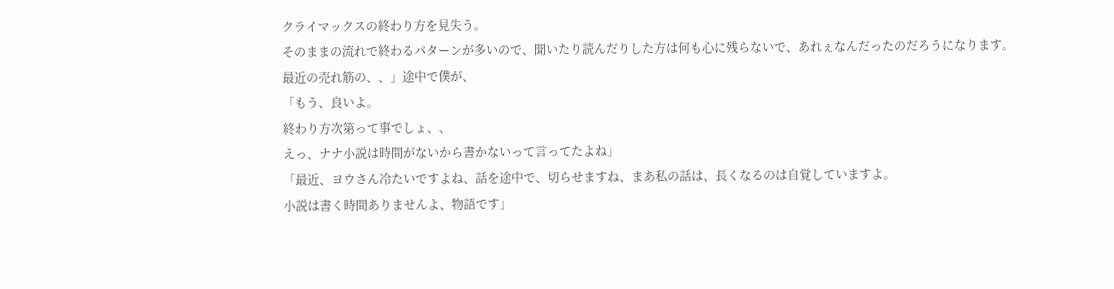クライマックスの終わり方を見失う。
そのままの流れで終わるパターンが多いので、聞いたり読んだりした方は何も心に残らないで、あれぇなんだったのだろうになります。
最近の売れ筋の、、」途中で僕が、
「もう、良いよ。
終わり方次第って事でしょ、、
えっ、ナナ小説は時間がないから書かないって言ってたよね」
「最近、ヨウさん冷たいですよね、話を途中で、切らせますね、まあ私の話は、長くなるのは自覚していますよ。
小説は書く時間ありませんよ、物語です」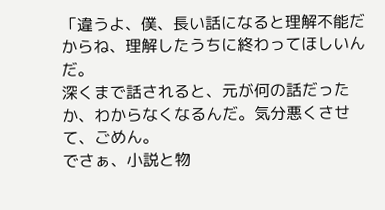「違うよ、僕、長い話になると理解不能だからね、理解したうちに終わってほしいんだ。
深くまで話されると、元が何の話だったか、わからなくなるんだ。気分悪くさせて、ごめん。
でさぁ、小説と物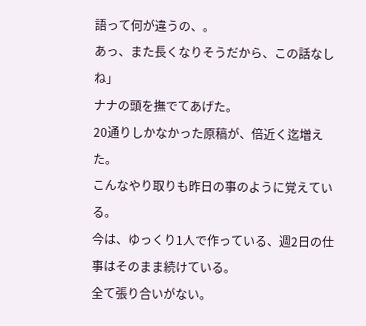語って何が違うの、。
あっ、また長くなりそうだから、この話なしね」
ナナの頭を撫でてあげた。
20通りしかなかった原稿が、倍近く迄増えた。
こんなやり取りも昨日の事のように覚えている。
今は、ゆっくり1人で作っている、週2日の仕事はそのまま続けている。
全て張り合いがない。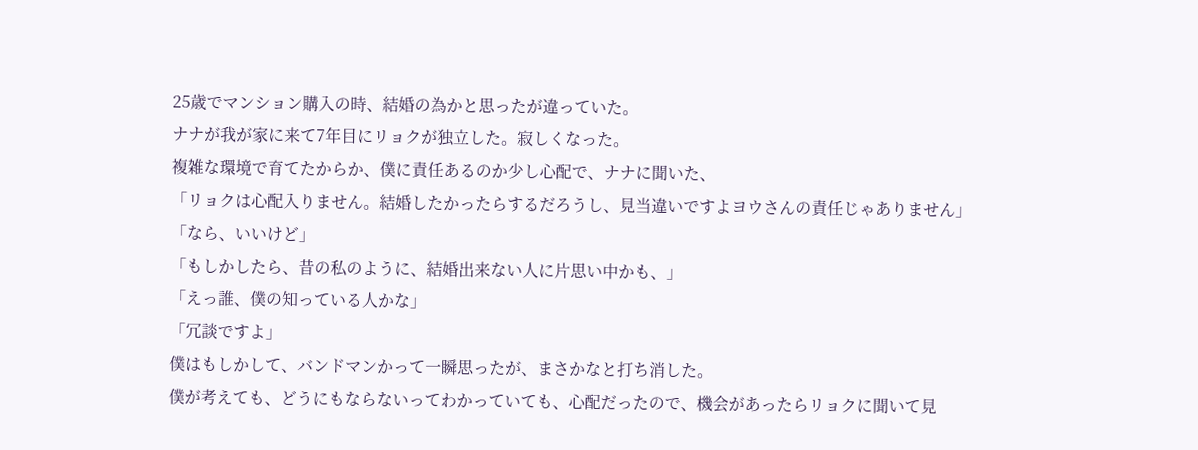25歳でマンション購入の時、結婚の為かと思ったが違っていた。
ナナが我が家に来て7年目にリョクが独立した。寂しくなった。
複雑な環境で育てたからか、僕に責任あるのか少し心配で、ナナに聞いた、
「リョクは心配入りません。結婚したかったらするだろうし、見当違いですよヨウさんの責任じゃありません」
「なら、いいけど」
「もしかしたら、昔の私のように、結婚出来ない人に片思い中かも、」
「えっ誰、僕の知っている人かな」
「冗談ですよ」
僕はもしかして、バンドマンかって一瞬思ったが、まさかなと打ち消した。
僕が考えても、どうにもならないってわかっていても、心配だったので、機会があったらリョクに聞いて見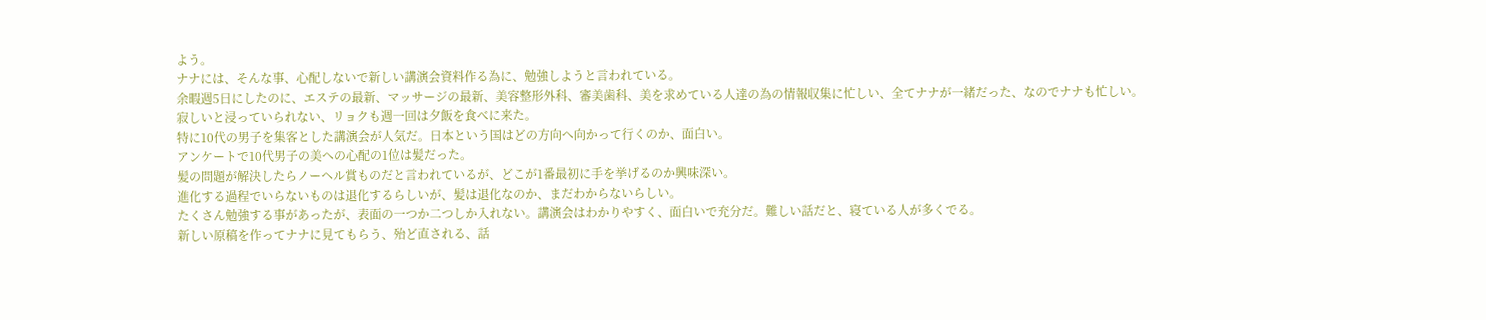よう。
ナナには、そんな事、心配しないで新しい講演会資料作る為に、勉強しようと言われている。
余暇週5日にしたのに、エステの最新、マッサージの最新、美容整形外科、審美歯科、美を求めている人達の為の情報収集に忙しい、全てナナが一緒だった、なのでナナも忙しい。
寂しいと浸っていられない、リョクも週一回は夕飯を食べに来た。
特に10代の男子を集客とした講演会が人気だ。日本という国はどの方向へ向かって行くのか、面白い。
アンケートで10代男子の美への心配の1位は髪だった。
髪の問題が解決したらノーヘル賞ものだと言われているが、どこが1番最初に手を挙げるのか興味深い。
進化する過程でいらないものは退化するらしいが、髪は退化なのか、まだわからないらしい。
たくさん勉強する事があったが、表面の一つか二つしか入れない。講演会はわかりやすく、面白いで充分だ。難しい話だと、寝ている人が多くでる。
新しい原稿を作ってナナに見てもらう、殆ど直される、話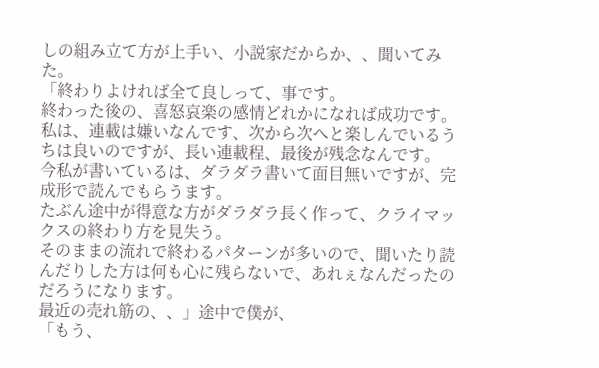しの組み立て方が上手い、小説家だからか、、聞いてみた。
「終わりよければ全て良しって、事です。
終わった後の、喜怒哀楽の感情どれかになれば成功です。
私は、連載は嫌いなんです、次から次へと楽しんでいるうちは良いのですが、長い連載程、最後が残念なんです。
今私が書いているは、ダラダラ書いて面目無いですが、完成形で読んでもらうます。
たぶん途中が得意な方がダラダラ長く作って、クライマックスの終わり方を見失う。
そのままの流れで終わるパターンが多いので、聞いたり読んだりした方は何も心に残らないで、あれぇなんだったのだろうになります。
最近の売れ筋の、、」途中で僕が、
「もう、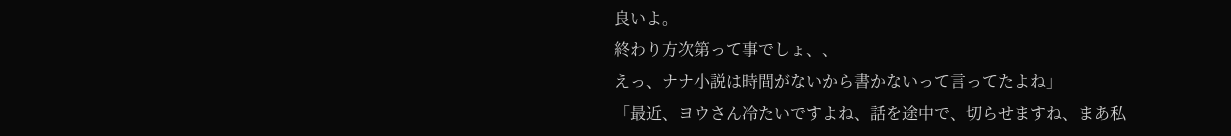良いよ。
終わり方次第って事でしょ、、
えっ、ナナ小説は時間がないから書かないって言ってたよね」
「最近、ヨウさん冷たいですよね、話を途中で、切らせますね、まあ私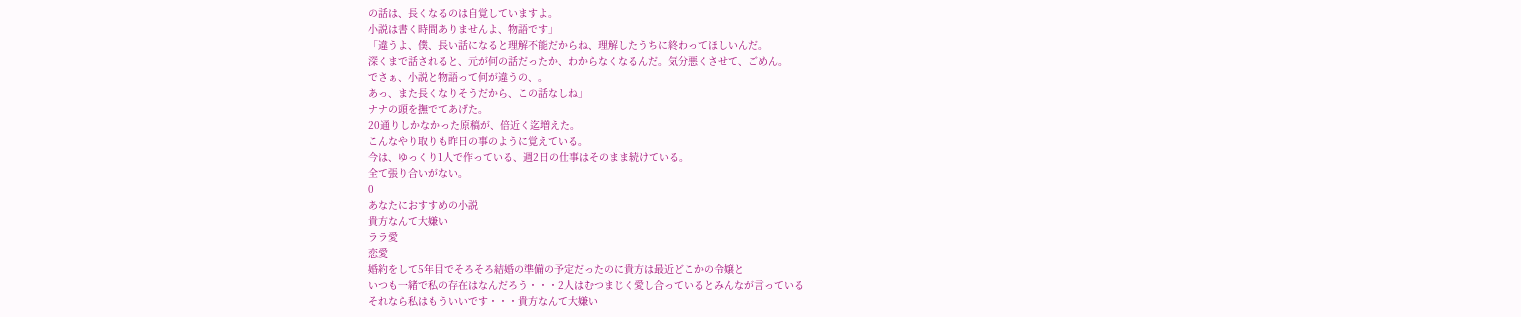の話は、長くなるのは自覚していますよ。
小説は書く時間ありませんよ、物語です」
「違うよ、僕、長い話になると理解不能だからね、理解したうちに終わってほしいんだ。
深くまで話されると、元が何の話だったか、わからなくなるんだ。気分悪くさせて、ごめん。
でさぁ、小説と物語って何が違うの、。
あっ、また長くなりそうだから、この話なしね」
ナナの頭を撫でてあげた。
20通りしかなかった原稿が、倍近く迄増えた。
こんなやり取りも昨日の事のように覚えている。
今は、ゆっくり1人で作っている、週2日の仕事はそのまま続けている。
全て張り合いがない。
0
あなたにおすすめの小説
貴方なんて大嫌い
ララ愛
恋愛
婚約をして5年目でそろそろ結婚の準備の予定だったのに貴方は最近どこかの令嬢と
いつも一緒で私の存在はなんだろう・・・2人はむつまじく愛し合っているとみんなが言っている
それなら私はもういいです・・・貴方なんて大嫌い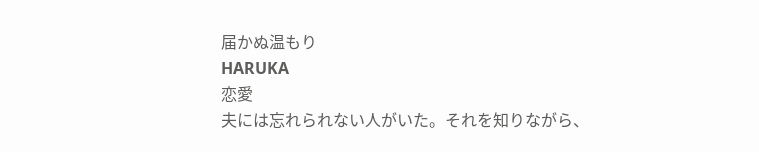届かぬ温もり
HARUKA
恋愛
夫には忘れられない人がいた。それを知りながら、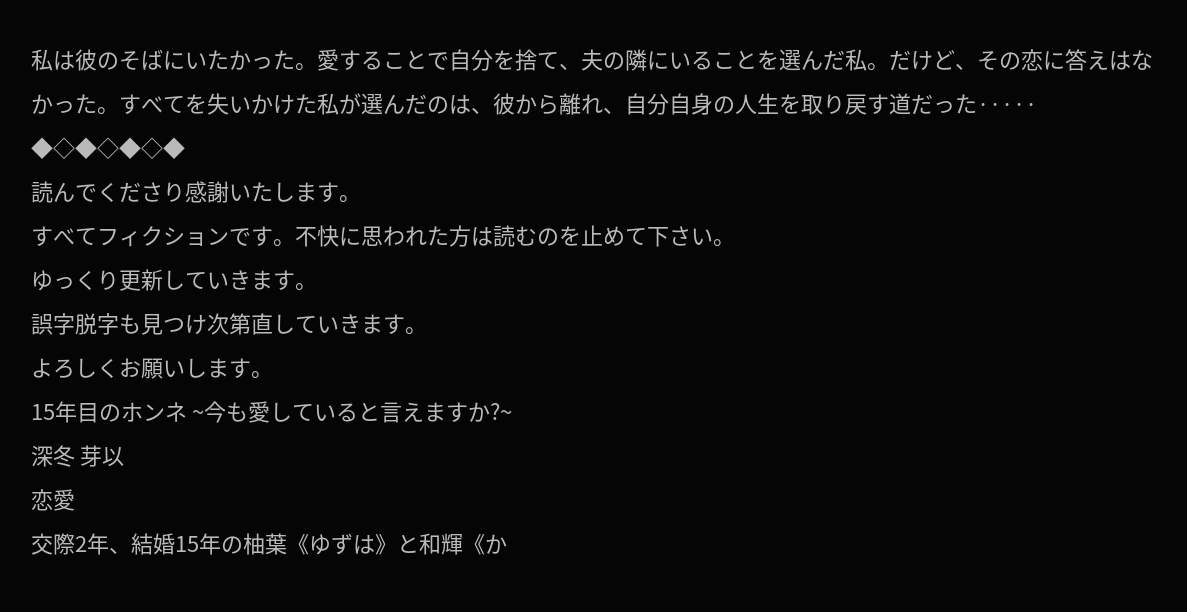私は彼のそばにいたかった。愛することで自分を捨て、夫の隣にいることを選んだ私。だけど、その恋に答えはなかった。すべてを失いかけた私が選んだのは、彼から離れ、自分自身の人生を取り戻す道だった·····
◆◇◆◇◆◇◆
読んでくださり感謝いたします。
すべてフィクションです。不快に思われた方は読むのを止めて下さい。
ゆっくり更新していきます。
誤字脱字も見つけ次第直していきます。
よろしくお願いします。
15年目のホンネ ~今も愛していると言えますか?~
深冬 芽以
恋愛
交際2年、結婚15年の柚葉《ゆずは》と和輝《か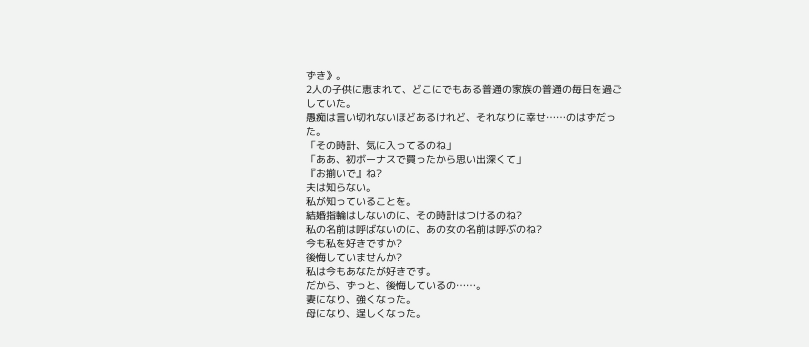ずき》。
2人の子供に恵まれて、どこにでもある普通の家族の普通の毎日を過ごしていた。
愚痴は言い切れないほどあるけれど、それなりに幸せ……のはずだった。
「その時計、気に入ってるのね」
「ああ、初ボーナスで買ったから思い出深くて」
『お揃いで』ね?
夫は知らない。
私が知っていることを。
結婚指輪はしないのに、その時計はつけるのね?
私の名前は呼ばないのに、あの女の名前は呼ぶのね?
今も私を好きですか?
後悔していませんか?
私は今もあなたが好きです。
だから、ずっと、後悔しているの……。
妻になり、強くなった。
母になり、逞しくなった。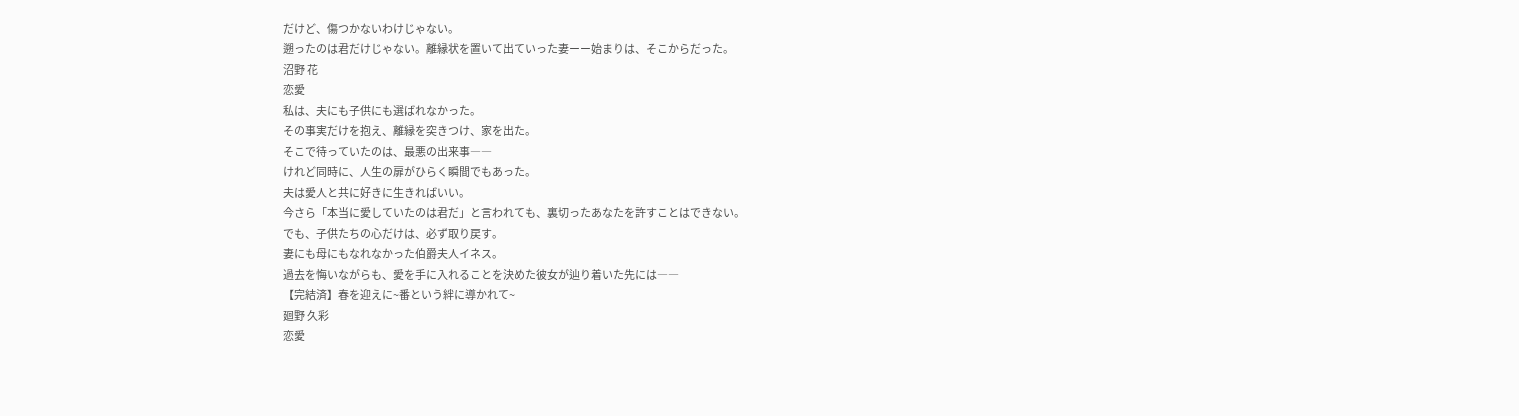だけど、傷つかないわけじゃない。
遡ったのは君だけじゃない。離縁状を置いて出ていった妻ーー始まりは、そこからだった。
沼野 花
恋愛
私は、夫にも子供にも選ばれなかった。
その事実だけを抱え、離縁を突きつけ、家を出た。
そこで待っていたのは、最悪の出来事――
けれど同時に、人生の扉がひらく瞬間でもあった。
夫は愛人と共に好きに生きればいい。
今さら「本当に愛していたのは君だ」と言われても、裏切ったあなたを許すことはできない。
でも、子供たちの心だけは、必ず取り戻す。
妻にも母にもなれなかった伯爵夫人イネス。
過去を悔いながらも、愛を手に入れることを決めた彼女が辿り着いた先には――
【完結済】春を迎えに~番という絆に導かれて~
廻野 久彩
恋愛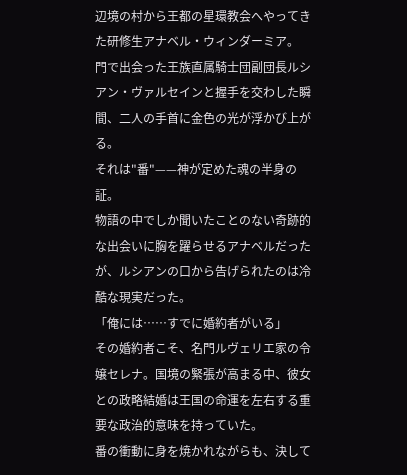辺境の村から王都の星環教会へやってきた研修生アナベル・ウィンダーミア。
門で出会った王族直属騎士団副団長ルシアン・ヴァルセインと握手を交わした瞬間、二人の手首に金色の光が浮かび上がる。
それは"番"——神が定めた魂の半身の証。
物語の中でしか聞いたことのない奇跡的な出会いに胸を躍らせるアナベルだったが、ルシアンの口から告げられたのは冷酷な現実だった。
「俺には……すでに婚約者がいる」
その婚約者こそ、名門ルヴェリエ家の令嬢セレナ。国境の緊張が高まる中、彼女との政略結婚は王国の命運を左右する重要な政治的意味を持っていた。
番の衝動に身を焼かれながらも、決して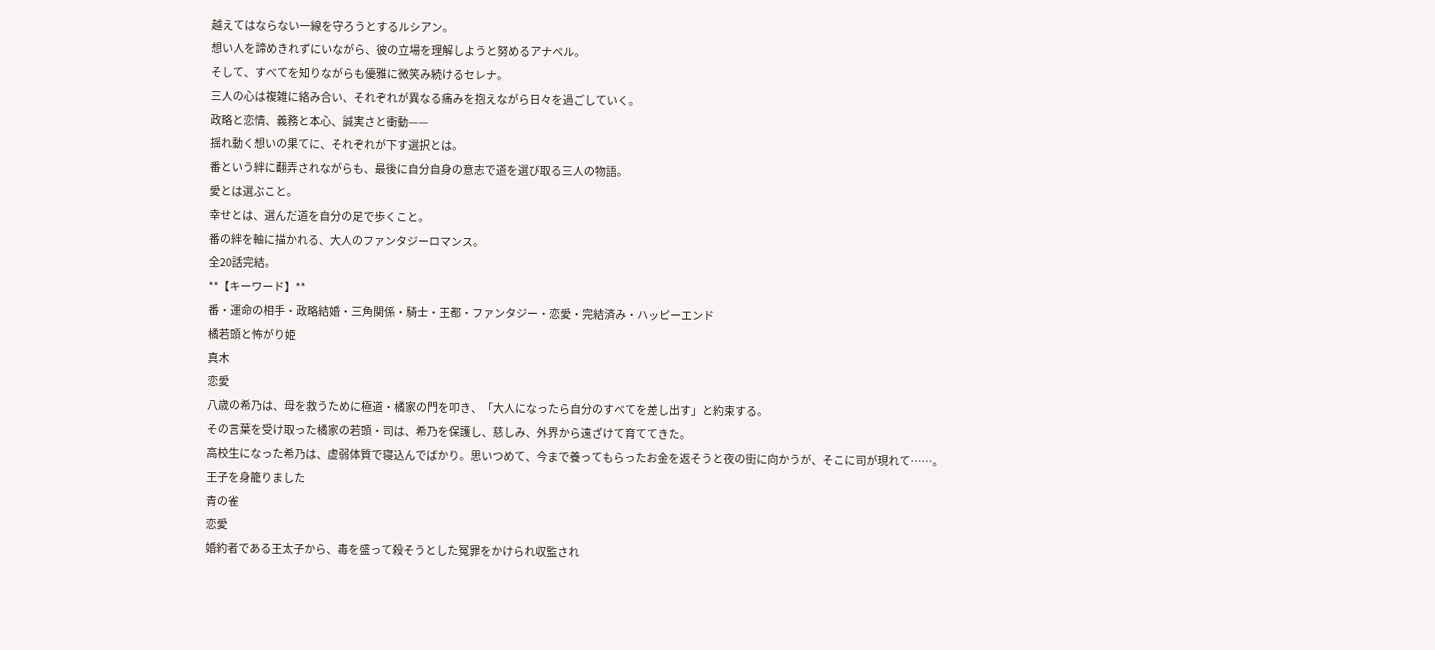越えてはならない一線を守ろうとするルシアン。
想い人を諦めきれずにいながら、彼の立場を理解しようと努めるアナベル。
そして、すべてを知りながらも優雅に微笑み続けるセレナ。
三人の心は複雑に絡み合い、それぞれが異なる痛みを抱えながら日々を過ごしていく。
政略と恋情、義務と本心、誠実さと衝動——
揺れ動く想いの果てに、それぞれが下す選択とは。
番という絆に翻弄されながらも、最後に自分自身の意志で道を選び取る三人の物語。
愛とは選ぶこと。
幸せとは、選んだ道を自分の足で歩くこと。
番の絆を軸に描かれる、大人のファンタジーロマンス。
全20話完結。
**【キーワード】**
番・運命の相手・政略結婚・三角関係・騎士・王都・ファンタジー・恋愛・完結済み・ハッピーエンド
橘若頭と怖がり姫
真木
恋愛
八歳の希乃は、母を救うために極道・橘家の門を叩き、「大人になったら自分のすべてを差し出す」と約束する。
その言葉を受け取った橘家の若頭・司は、希乃を保護し、慈しみ、外界から遠ざけて育ててきた。
高校生になった希乃は、虚弱体質で寝込んでばかり。思いつめて、今まで養ってもらったお金を返そうと夜の街に向かうが、そこに司が現れて……。
王子を身籠りました
青の雀
恋愛
婚約者である王太子から、毒を盛って殺そうとした冤罪をかけられ収監され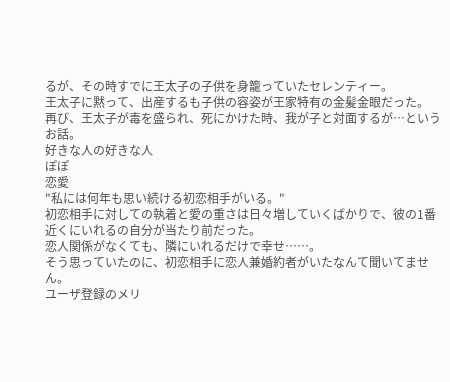るが、その時すでに王太子の子供を身籠っていたセレンティー。
王太子に黙って、出産するも子供の容姿が王家特有の金髪金眼だった。
再び、王太子が毒を盛られ、死にかけた時、我が子と対面するが…というお話。
好きな人の好きな人
ぽぽ
恋愛
"私には何年も思い続ける初恋相手がいる。"
初恋相手に対しての執着と愛の重さは日々増していくばかりで、彼の1番近くにいれるの自分が当たり前だった。
恋人関係がなくても、隣にいれるだけで幸せ……。
そう思っていたのに、初恋相手に恋人兼婚約者がいたなんて聞いてません。
ユーザ登録のメリ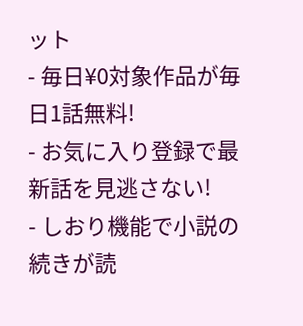ット
- 毎日¥0対象作品が毎日1話無料!
- お気に入り登録で最新話を見逃さない!
- しおり機能で小説の続きが読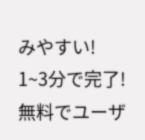みやすい!
1~3分で完了!
無料でユーザ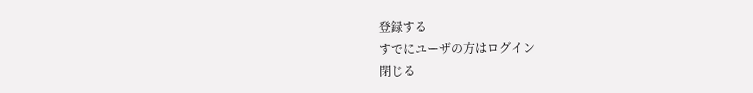登録する
すでにユーザの方はログイン
閉じる